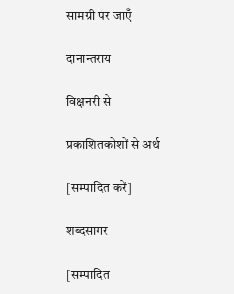सामग्री पर जाएँ

दानान्तराय

विक्षनरी से

प्रकाशितकोशों से अर्थ

[सम्पादित करें]

शब्दसागर

[सम्पादित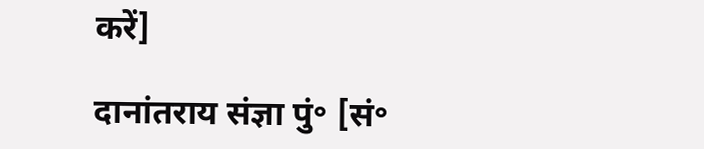करें]

दानांतराय संज्ञा पुं॰ [सं॰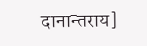दानान्तराय]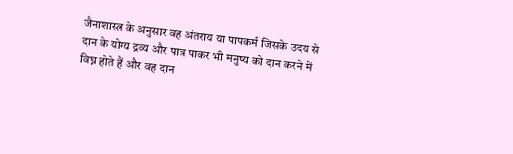जैनाशास्त्र के अनुसार वह अंतराय या पापकर्म जिसके उदय से दान के योग्य द्रव्य और पात्र पाकर भी मनुष्य को दान करने में विघ्न होते हैं और वह दान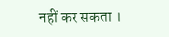नहीं कर सकता ।